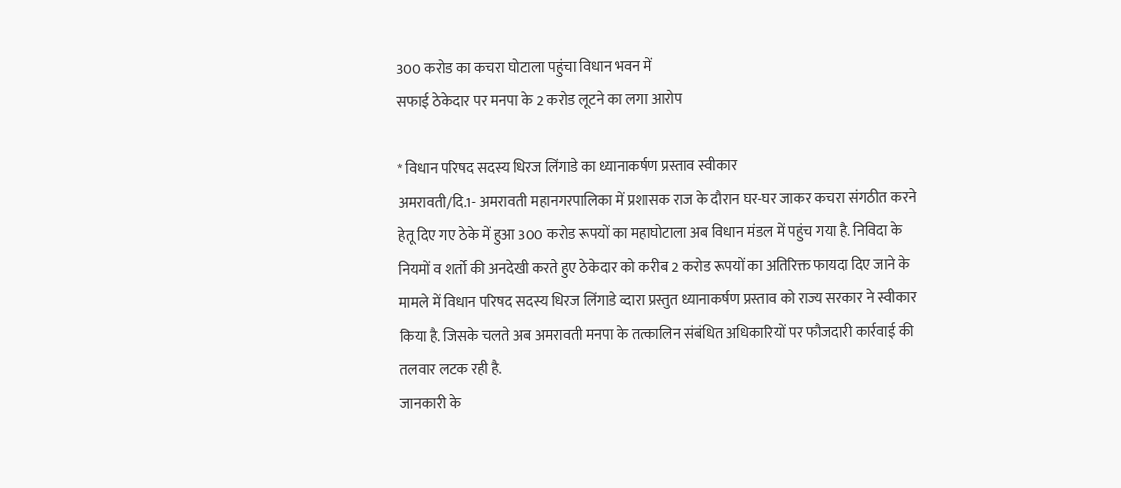300 करोड का कचरा घोटाला पहुंचा विधान भवन में
सफाई ठेकेदार पर मनपा के 2 करोड लूटने का लगा आरोप

* विधान परिषद सदस्य धिरज लिंगाडे का ध्यानाकर्षण प्रस्ताव स्वीकार
अमरावती/दि.1- अमरावती महानगरपालिका में प्रशासक राज के दौरान घर-घर जाकर कचरा संगठीत करने हेतू दिए गए ठेके में हुआ 300 करोड रूपयों का महाघोटाला अब विधान मंडल में पहुंच गया है. निविदा के नियमों व शर्तो की अनदेखी करते हुए ठेकेदार को करीब 2 करोड रूपयों का अतिरिक्त फायदा दिए जाने के मामले में विधान परिषद सदस्य धिरज लिंगाडे व्दारा प्रस्तुत ध्यानाकर्षण प्रस्ताव को राज्य सरकार ने स्वीकार किया है. जिसके चलते अब अमरावती मनपा के तत्कालिन संबंधित अधिकारियों पर फौजदारी कार्रवाई की तलवार लटक रही है.
जानकारी के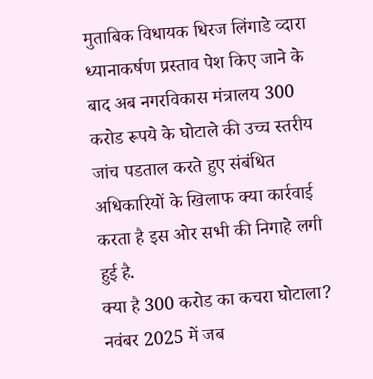मुताबिक विधायक धिरज लिंगाडे व्दारा ध्यानाकर्षण प्रस्ताव पेश किए जाने के बाद अब नगरविकास मंत्रालय 300 करोड रूपये के घोटाले की उच्च स्तरीय जांच पडताल करते हुए संबंधित अधिकारियों के खिलाफ क्या कार्रवाई करता है इस ओर सभी की निगाहे लगी हुई है.
क्या है 300 करोड का कचरा घोटाला?
नवंबर 2025 में जब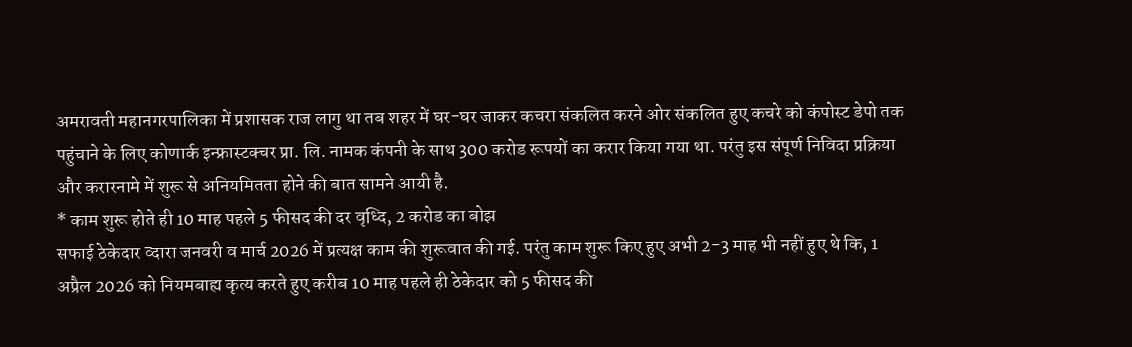अमरावती महानगरपालिका में प्रशासक राज लागु था तब शहर में घर-घर जाकर कचरा संकलित करने ओर संकलित हुए कचरे को कंपोस्ट डेपो तक पहुंचाने के लिए कोणार्क इन्फ्रास्टक्चर प्रा. लि. नामक कंपनी के साथ 300 करोड रूपयों का करार किया गया था. परंतु इस संपूर्ण निविदा प्रक्रिया और करारनामे में शुरू से अनियमितता होने की बात सामने आयी है.
* काम शुरू होते ही 10 माह पहले 5 फीसद की दर वृध्दि, 2 करोड का बोझ
सफाई ठेकेदार व्दारा जनवरी व मार्च 2026 में प्रत्यक्ष काम की शुरूवात की गई. परंतु काम शुरू किए हुए अभी 2-3 माह भी नहीं हुए थे कि, 1 अप्रैल 2026 को नियमबाह्य कृत्य करते हुए करीब 10 माह पहले ही ठेकेदार को 5 फीसद की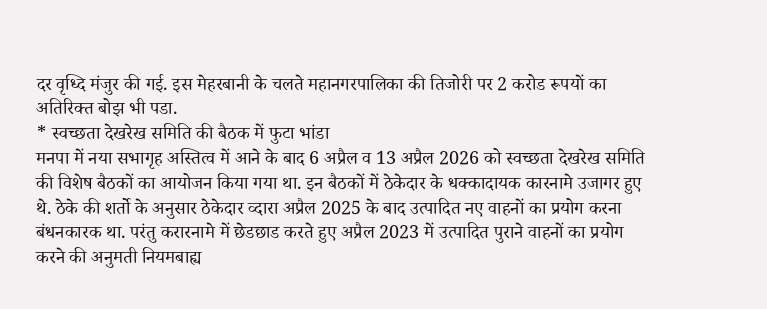दर वृध्दि मंजुर की गई. इस मेहरबानी के चलते महानगरपालिका की तिजोरी पर 2 करोड रूपयों का अतिरिक्त बोझ भी पडा.
* स्वच्छता देखरेख समिति की बैठक में फुटा भांडा
मनपा में नया सभागृह अस्तित्व में आने के बाद 6 अप्रैल व 13 अप्रैल 2026 को स्वच्छता देखरेख समिति की विशेष बैठकों का आयोजन किया गया था. इन बैठकों में ठेकेदार के धक्कादायक कारनामे उजागर हुए थे. ठेके की शर्तो के अनुसार ठेकेदार व्दारा अप्रैल 2025 के बाद उत्पादित नए वाहनों का प्रयोग करना बंधनकारक था. परंतु करारनामे में छेडछाड करते हुए अप्रैल 2023 में उत्पादित पुराने वाहनों का प्रयोग करने की अनुमती नियमबाह्य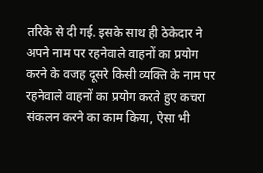तरिके से दी गई. इसके साथ ही ठेकेदार ने अपने नाम पर रहनेवाले वाहनों का प्रयोग करने के वजह दूसरे किसी व्यक्ति के नाम पर रहनेवाले वाहनों का प्रयोग करते हुए कचरा संकलन करने का काम किया, ऐसा भी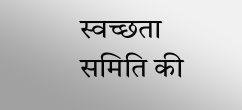स्वच्छता समिति की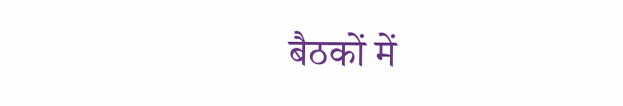बैठकों में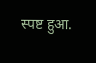स्पष्ट हुआ.